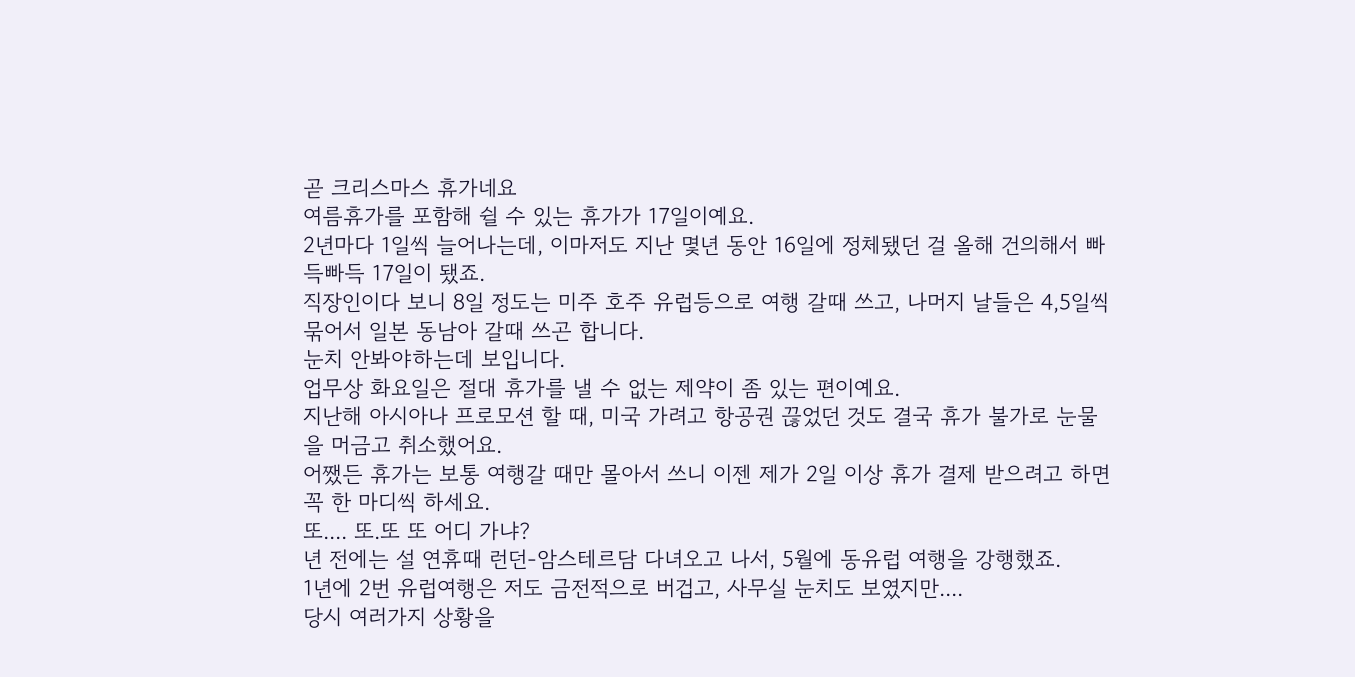곧 크리스마스 휴가네요
여름휴가를 포함해 쉴 수 있는 휴가가 17일이예요.
2년마다 1일씩 늘어나는데, 이마저도 지난 몇년 동안 16일에 정체됐던 걸 올해 건의해서 빠득빠득 17일이 됐죠.
직장인이다 보니 8일 정도는 미주 호주 유럽등으로 여행 갈때 쓰고, 나머지 날들은 4,5일씩 묶어서 일본 동남아 갈때 쓰곤 합니다.
눈치 안봐야하는데 보입니다.
업무상 화요일은 절대 휴가를 낼 수 없는 제약이 좀 있는 편이예요.
지난해 아시아나 프로모션 할 때, 미국 가려고 항공권 끊었던 것도 결국 휴가 불가로 눈물을 머금고 취소했어요.
어쨌든 휴가는 보통 여행갈 때만 몰아서 쓰니 이젠 제가 2일 이상 휴가 결제 받으려고 하면 꼭 한 마디씩 하세요.
또.... 또.또 또 어디 가냐?
년 전에는 설 연휴때 런던-암스테르담 다녀오고 나서, 5월에 동유럽 여행을 강행했죠.
1년에 2번 유럽여행은 저도 금전적으로 버겁고, 사무실 눈치도 보였지만....
당시 여러가지 상황을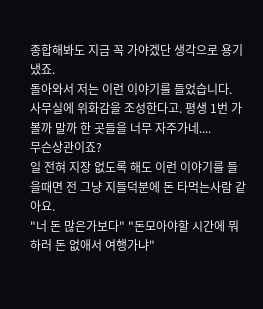종합해봐도 지금 꼭 가야겠단 생각으로 용기냈죠.
돌아와서 저는 이런 이야기를 들었습니다.
사무실에 위화감을 조성한다고. 평생 1번 가볼까 말까 한 곳들을 너무 자주가네....
무슨상관이죠?
일 전혀 지장 없도록 해도 이런 이야기를 들을때면 전 그냥 지들덕분에 돈 타먹는사람 같아요.
"너 돈 많은가보다" "돈모아야할 시간에 뭐하러 돈 없애서 여행가냐"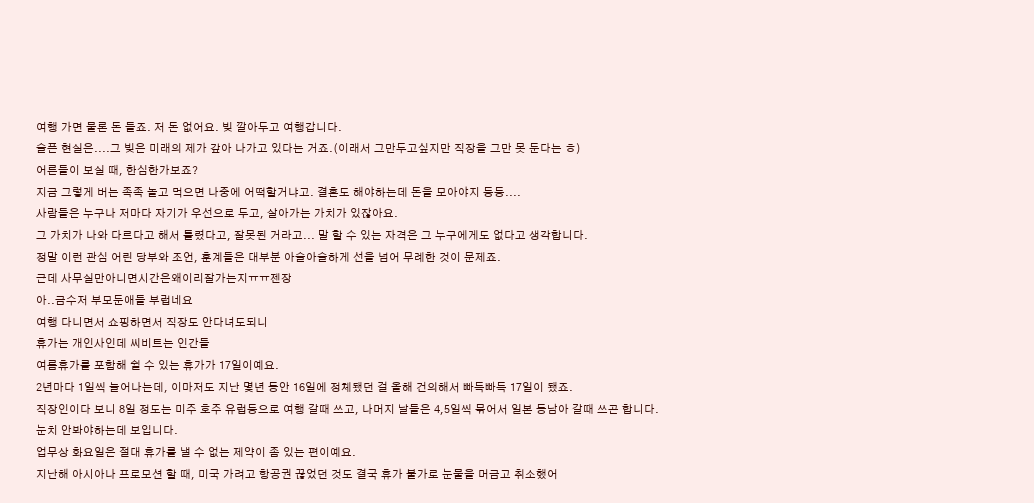여행 가면 물론 돈 들죠. 저 돈 없어요. 빚 깔아두고 여행갑니다.
슬픈 현실은....그 빚은 미래의 제가 갚아 나가고 있다는 거죠.(이래서 그만두고싶지만 직장을 그만 못 둔다는 ㅎ)
어른들이 보실 때, 한심한가보죠?
지금 그렇게 버는 족족 놀고 먹으면 나중에 어떡할거냐고. 결혼도 해야하는데 돈을 모아야지 등등....
사람들은 누구나 저마다 자기가 우선으로 두고, 살아가는 가치가 있잖아요.
그 가치가 나와 다르다고 해서 틀렸다고, 잘못된 거라고... 말 할 수 있는 자격은 그 누구에게도 없다고 생각합니다.
정말 이런 관심 어린 당부와 조언, 훈계들은 대부분 아슬아슬하게 선을 넘어 무례한 것이 문제죠.
근데 사무실만아니면시간은왜이리잘가는지ㅠㅠ젠장
아..금수저 부모둔애들 부럽네요
여행 다니면서 쇼핑하면서 직장도 안다녀도되니
휴가는 개인사인데 씨비트는 인간들
여름휴가를 포함해 쉴 수 있는 휴가가 17일이예요.
2년마다 1일씩 늘어나는데, 이마저도 지난 몇년 동안 16일에 정체됐던 걸 올해 건의해서 빠득빠득 17일이 됐죠.
직장인이다 보니 8일 정도는 미주 호주 유럽등으로 여행 갈때 쓰고, 나머지 날들은 4,5일씩 묶어서 일본 동남아 갈때 쓰곤 합니다.
눈치 안봐야하는데 보입니다.
업무상 화요일은 절대 휴가를 낼 수 없는 제약이 좀 있는 편이예요.
지난해 아시아나 프로모션 할 때, 미국 가려고 항공권 끊었던 것도 결국 휴가 불가로 눈물을 머금고 취소했어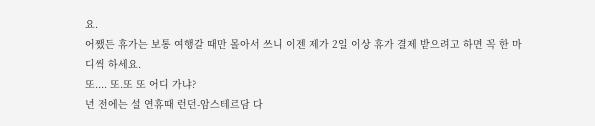요.
어쨌든 휴가는 보통 여행갈 때만 몰아서 쓰니 이젠 제가 2일 이상 휴가 결제 받으려고 하면 꼭 한 마디씩 하세요.
또.... 또.또 또 어디 가냐?
년 전에는 설 연휴때 런던-암스테르담 다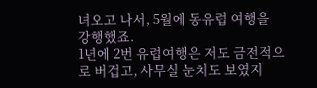녀오고 나서, 5월에 동유럽 여행을 강행했죠.
1년에 2번 유럽여행은 저도 금전적으로 버겁고, 사무실 눈치도 보였지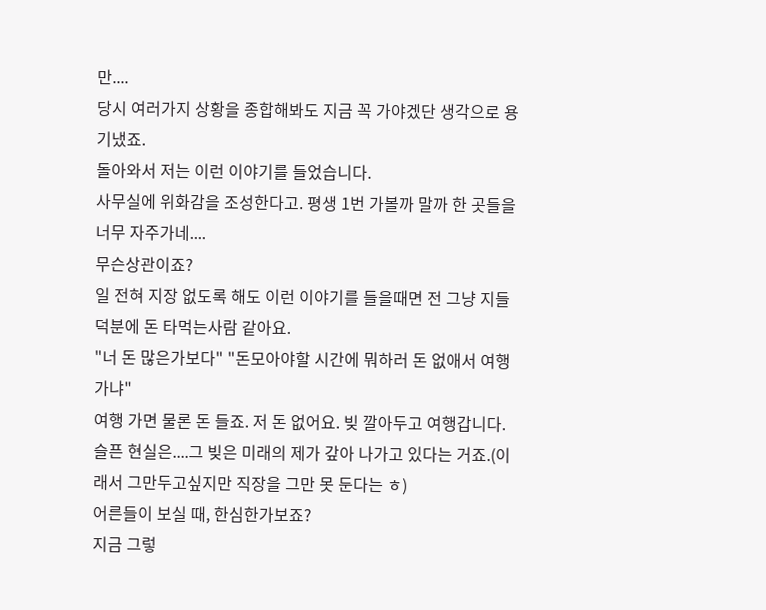만....
당시 여러가지 상황을 종합해봐도 지금 꼭 가야겠단 생각으로 용기냈죠.
돌아와서 저는 이런 이야기를 들었습니다.
사무실에 위화감을 조성한다고. 평생 1번 가볼까 말까 한 곳들을 너무 자주가네....
무슨상관이죠?
일 전혀 지장 없도록 해도 이런 이야기를 들을때면 전 그냥 지들덕분에 돈 타먹는사람 같아요.
"너 돈 많은가보다" "돈모아야할 시간에 뭐하러 돈 없애서 여행가냐"
여행 가면 물론 돈 들죠. 저 돈 없어요. 빚 깔아두고 여행갑니다.
슬픈 현실은....그 빚은 미래의 제가 갚아 나가고 있다는 거죠.(이래서 그만두고싶지만 직장을 그만 못 둔다는 ㅎ)
어른들이 보실 때, 한심한가보죠?
지금 그렇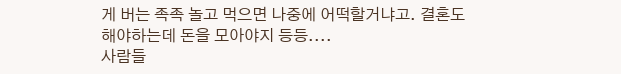게 버는 족족 놀고 먹으면 나중에 어떡할거냐고. 결혼도 해야하는데 돈을 모아야지 등등....
사람들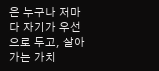은 누구나 저마다 자기가 우선으로 두고, 살아가는 가치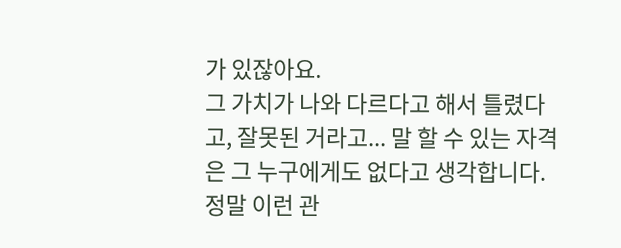가 있잖아요.
그 가치가 나와 다르다고 해서 틀렸다고, 잘못된 거라고... 말 할 수 있는 자격은 그 누구에게도 없다고 생각합니다.
정말 이런 관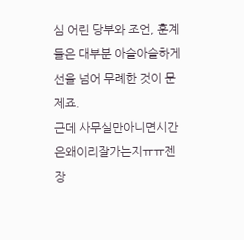심 어린 당부와 조언, 훈계들은 대부분 아슬아슬하게 선을 넘어 무례한 것이 문제죠.
근데 사무실만아니면시간은왜이리잘가는지ㅠㅠ젠장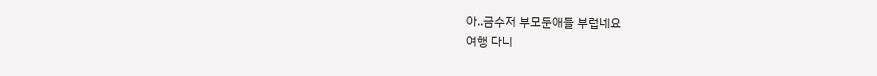아..금수저 부모둔애들 부럽네요
여행 다니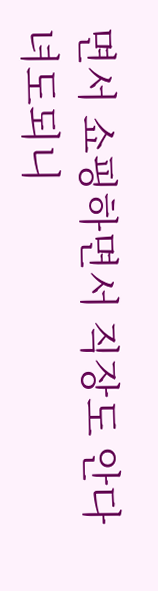면서 쇼핑하면서 직장도 안다녀도되니